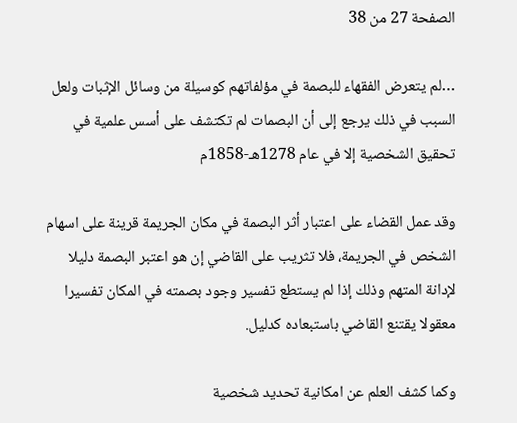الصفحة 27 من 38

…لم يتعرض الفقهاء للبصمة في مؤلفاتهم كوسيلة من وسائل الإثبات ولعل السبب في ذلك يرجع إلى أن البصمات لم تكتشف على أسس علمية في تحقيق الشخصية إلا في عام 1278هـ-1858م

وقد عمل القضاء على اعتبار أثر البصمة في مكان الجريمة قرينة على اسهام الشخص في الجريمة، فلا تثريب على القاضي إن هو اعتبر البصمة دليلا لإدانة المتهم وذلك إذا لم يستطع تفسير وجود بصمته في المكان تفسيرا معقولا يقتنع القاضي باستبعاده كدليل.

وكما كشف العلم عن امكانية تحديد شخصية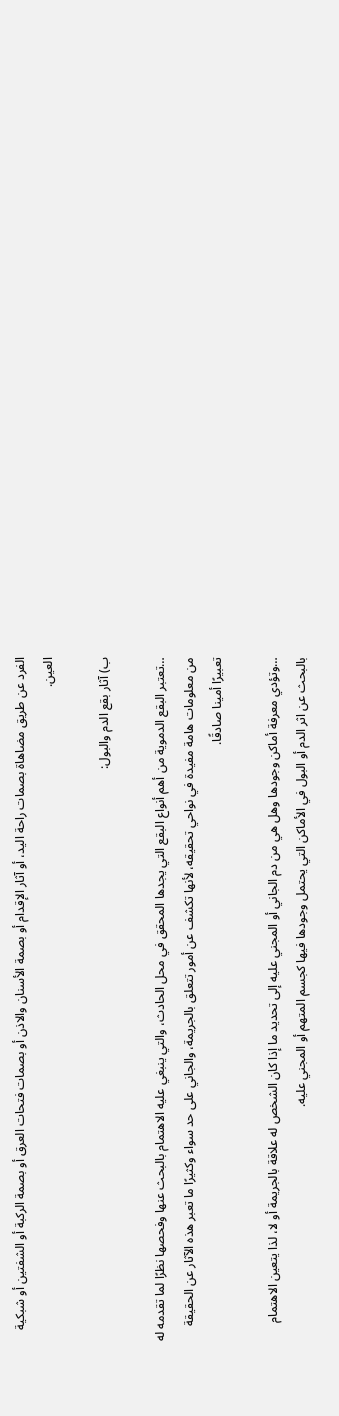الفرد عن طريق مضاهاة بصمات راحة اليد، أو آثار الإقدام أو بصمة الأسنان والاذن أو بصمات فتحات العرق أو بصمة الركبة أو الشفتين أو شبكية العين.

ب) آثار بقع الدم والبول:

…تعتبر البقع الدموية من أهم أنواع البقع التي يجدها المحقق في محل الحادث، والتي ينبغي عليه الاهتمام بالبحث عنها وفحصها نظرًا لما تقدمه له من معلومات هامة مفيدة في نواحي تحقيقه، لأنها تكشف عن أمور تتعلق بالجريمة، والجاني على حد سواء وكثيرًا ما تعبر هذه الآثار عن الحقيقة تعبيرًا أمينا صادقًا.

…وتؤدي معرفة أماكن وجودها وهل هي من دم الجاني أو المجني عليه إلى تحديد ما إذا كان الشخص له علاقة بالجريمة أو لا، لذا يتعين الاهتمام بالبحث عن اثر الدم أو البول في الأماكن التي يحتمل وجودها فيها كجسم المتهم أو المجني عليه.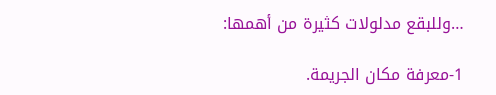…وللبقع مدلولات كثيرة من أهمها:

1-معرفة مكان الجريمة.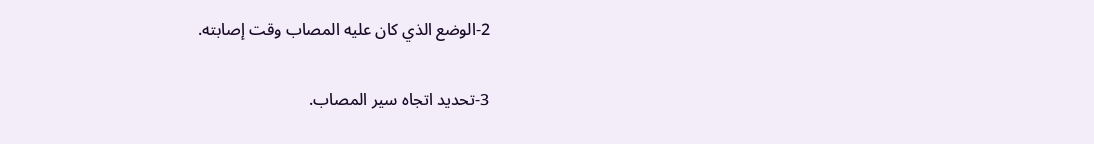2-الوضع الذي كان عليه المصاب وقت إصابته.

3-تحديد اتجاه سير المصاب.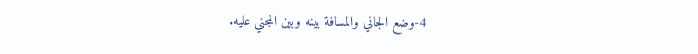4-وضع الجاني والمسافة بينه وبين المجني عليه.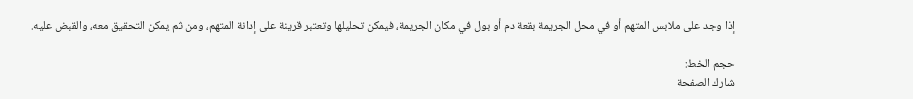إذا وجد على ملابس المتهم أو في محل الجريمة بقعة دم أو بول في مكان الجريمة، فيمكن تحليلها وتعتبر قرينة على إدانة المتهم، ومن ثم يمكن التحقيق معه، والقبض عليه.

حجم الخط:
شارك الصفحة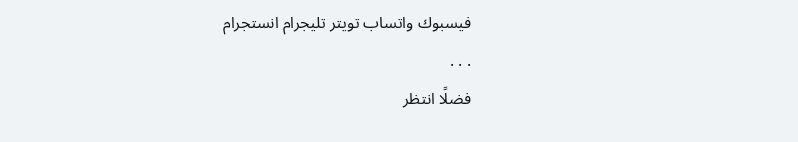فيسبوك واتساب تويتر تليجرام انستجرام
. . .
فضلًا انتظر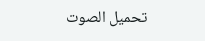تحميل الصوت